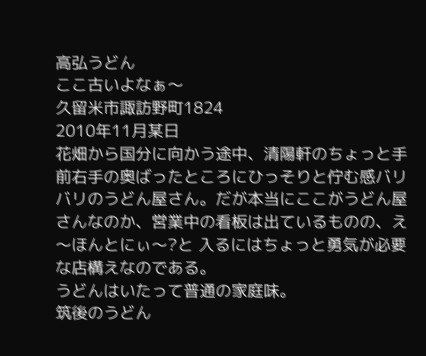高弘うどん
ここ古いよなぁ〜
久留米市諏訪野町1824
2010年11月某日
花畑から国分に向かう途中、清陽軒のちょっと手前右手の奥ばったところにひっそりと佇む感バリバリのうどん屋さん。だが本当にここがうどん屋さんなのか、営業中の看板は出ているものの、え〜ほんとにぃ〜?と 入るにはちょっと勇気が必要な店構えなのである。
うどんはいたって普通の家庭味。
筑後のうどん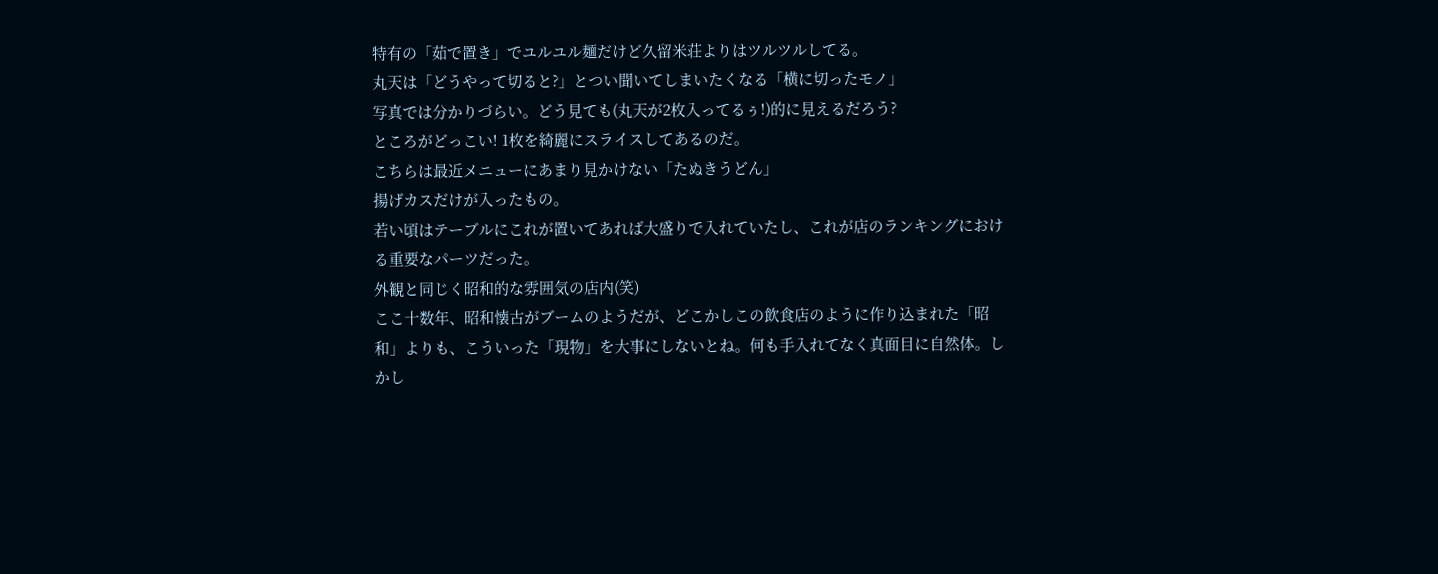特有の「茹で置き」でユルユル麺だけど久留米荘よりはツルツルしてる。
丸天は「どうやって切ると?」とつい聞いてしまいたくなる「横に切ったモノ」
写真では分かりづらい。どう見ても(丸天が2枚入ってるぅ!)的に見えるだろう?
ところがどっこい! 1枚を綺麗にスライスしてあるのだ。
こちらは最近メニューにあまり見かけない「たぬきうどん」
揚げカスだけが入ったもの。
若い頃はテーブルにこれが置いてあれば大盛りで入れていたし、これが店のランキングにおける重要なパーツだった。
外観と同じく昭和的な雰囲気の店内(笑)
ここ十数年、昭和懐古がブームのようだが、どこかしこの飲食店のように作り込まれた「昭和」よりも、こういった「現物」を大事にしないとね。何も手入れてなく真面目に自然体。しかし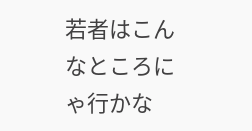若者はこんなところにゃ行かな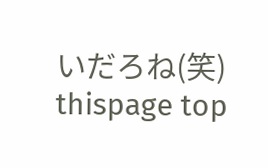いだろね(笑)
thispage top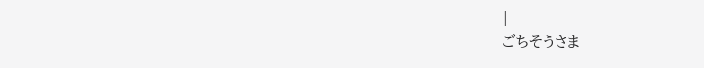|
ごちそうさま